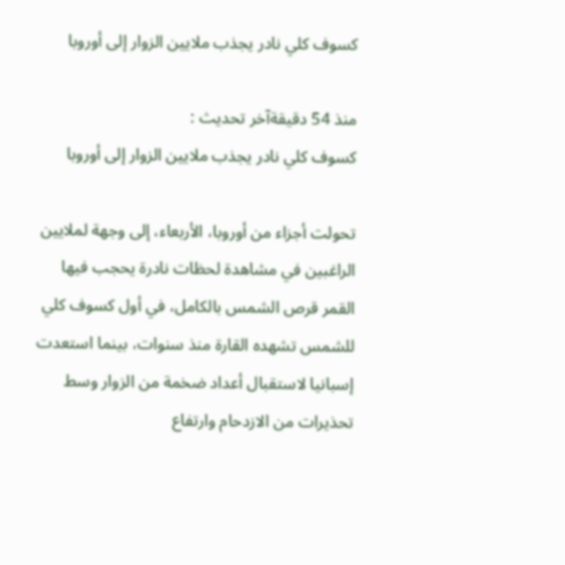كسوف كلي نادر يجذب ملايين الزوار إلى أوروبا

منذ 54 دقيقةآخر تحديث :
كسوف كلي نادر يجذب ملايين الزوار إلى أوروبا

تحولت أجزاء من أوروبا، الأربعاء، إلى وجهة لملايين الراغبين في مشاهدة لحظات نادرة يحجب فيها القمر قرص الشمس بالكامل، في أول كسوف كلي للشمس تشهده القارة منذ سنوات، بينما استعدت إسبانيا لاستقبال أعداد ضخمة من الزوار وسط تحذيرات من الازدحام وارتفاع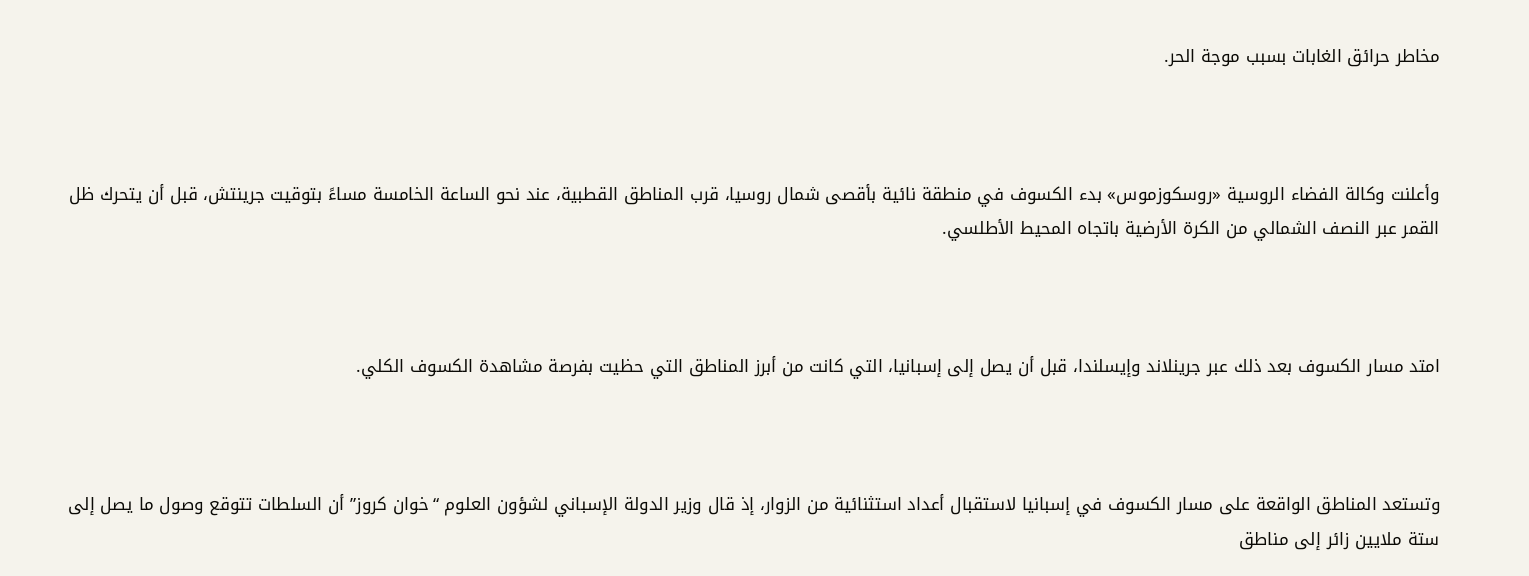مخاطر حرائق الغابات بسبب موجة الحر.



وأعلنت وكالة الفضاء الروسية «روسكوزموس» بدء الكسوف في منطقة نائية بأقصى شمال روسيا، قرب المناطق القطبية، عند نحو الساعة الخامسة مساءً بتوقيت جرينتش، قبل أن يتحرك ظل القمر عبر النصف الشمالي من الكرة الأرضية باتجاه المحيط الأطلسي.



امتد مسار الكسوف بعد ذلك عبر جرينلاند وإيسلندا، قبل أن يصل إلى إسبانيا، التي كانت من أبرز المناطق التي حظيت بفرصة مشاهدة الكسوف الكلي.



وتستعد المناطق الواقعة على مسار الكسوف في إسبانيا لاستقبال أعداد استثنائية من الزوار، إذ قال وزير الدولة الإسباني لشؤون العلوم “خوان كروز” أن السلطات تتوقع وصول ما يصل إلى ستة ملايين زائر إلى مناطق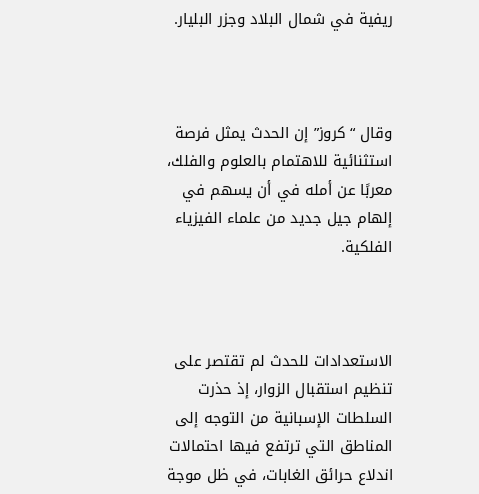ريفية في شمال البلاد وجزر البليار.



وقال “كروز” إن الحدث يمثل فرصة استثنائية للاهتمام بالعلوم والفلك، معربًا عن أمله في أن يسهم في إلهام جيل جديد من علماء الفيزياء الفلكية.



الاستعدادات للحدث لم تقتصر على تنظيم استقبال الزوار، إذ حذرت السلطات الإسبانية من التوجه إلى المناطق التي ترتفع فيها احتمالات اندلاع حرائق الغابات، في ظل موجة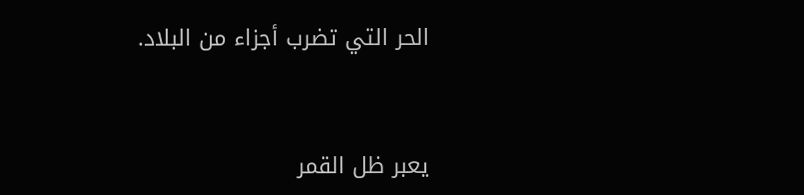الحر التي تضرب أجزاء من البلاد.



يعبر ظل القمر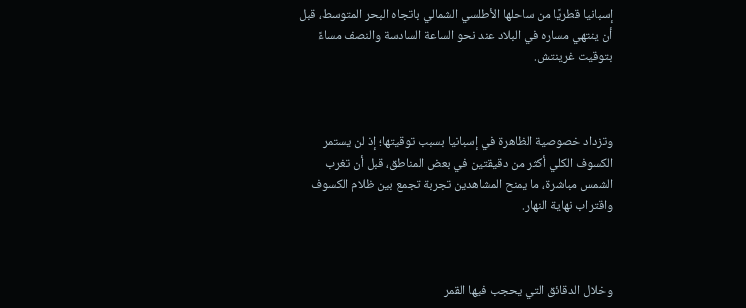إسبانيا قطريًا من ساحلها الأطلسي الشمالي باتجاه البحر المتوسط، قبل أن ينتهي مساره في البلاد عند نحو الساعة السادسة والنصف مساءً بتوقيت غرينتش.



وتزداد خصوصية الظاهرة في إسبانيا بسبب توقيتها؛ إذ لن يستمر الكسوف الكلي أكثر من دقيقتين في بعض المناطق، قبل أن تغرب الشمس مباشرة، ما يمنح المشاهدين تجربة تجمع بين ظلام الكسوف واقتراب نهاية النهار.



وخلال الدقائق التي يحجب فيها القمر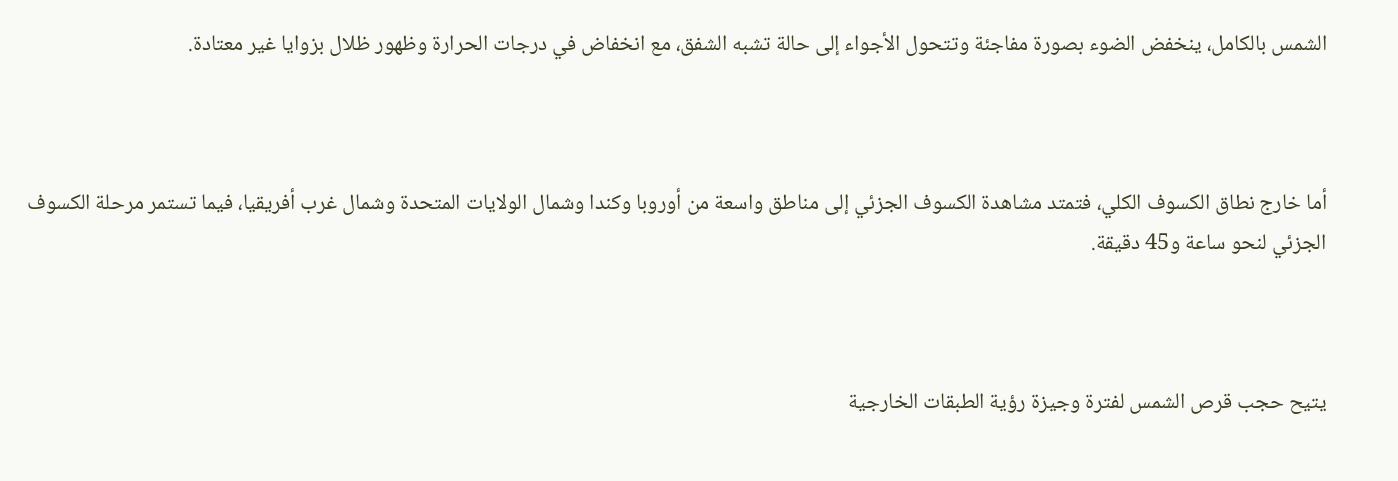الشمس بالكامل، ينخفض الضوء بصورة مفاجئة وتتحول الأجواء إلى حالة تشبه الشفق، مع انخفاض في درجات الحرارة وظهور ظلال بزوايا غير معتادة.



أما خارج نطاق الكسوف الكلي، فتمتد مشاهدة الكسوف الجزئي إلى مناطق واسعة من أوروبا وكندا وشمال الولايات المتحدة وشمال غرب أفريقيا، فيما تستمر مرحلة الكسوف الجزئي لنحو ساعة و45 دقيقة.



يتيح حجب قرص الشمس لفترة وجيزة رؤية الطبقات الخارجية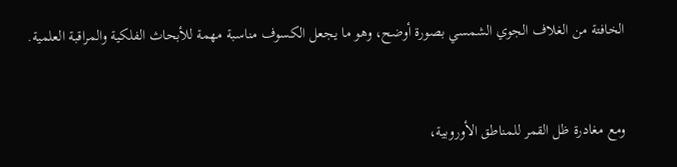الخافتة من الغلاف الجوي الشمسي بصورة أوضح، وهو ما يجعل الكسوف مناسبة مهمة للأبحاث الفلكية والمراقبة العلمية.



ومع مغادرة ظل القمر للمناطق الأوروبية،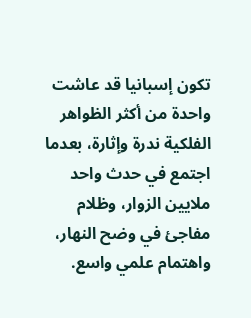تكون إسبانيا قد عاشت واحدة من أكثر الظواهر الفلكية ندرة وإثارة، بعدما اجتمع في حدث واحد ملايين الزوار، وظلام مفاجئ في وضح النهار، واهتمام علمي واسع.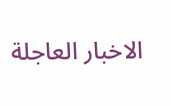الاخبار العاجلة